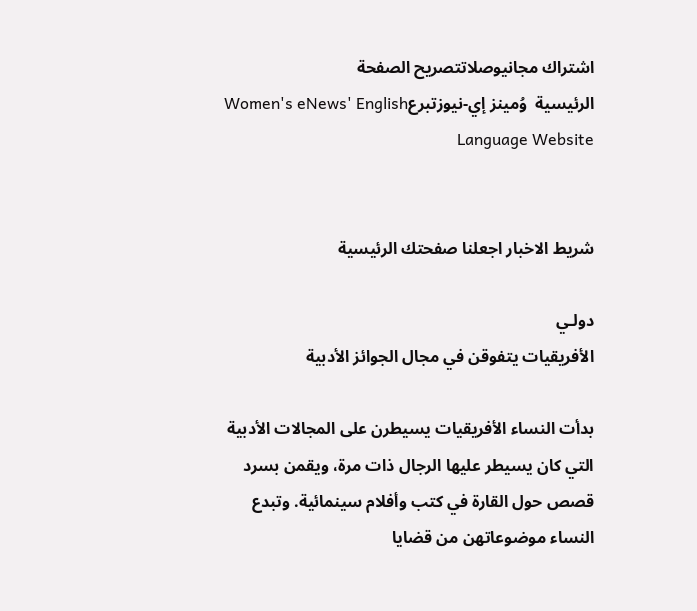اشتراك مجانيوصلاتتصريح الصفحة
الرئيسية  وُمينز إي-نيوزتبرعWomen's eNews' English Language Website


شريط الاخبار اجعلنا صفحتك الرئيسية

دولـي
الأفريقيات يتفوقن في مجال الجوائز الأدبية

بدأت النساء الأفريقيات يسيطرن على المجالات الأدبية التي كان يسيطر عليها الرجال ذات مرة، ويقمن بسرد قصص حول القارة في كتب وأفلام سينمائية. وتبدع النساء موضوعاتهن من قضايا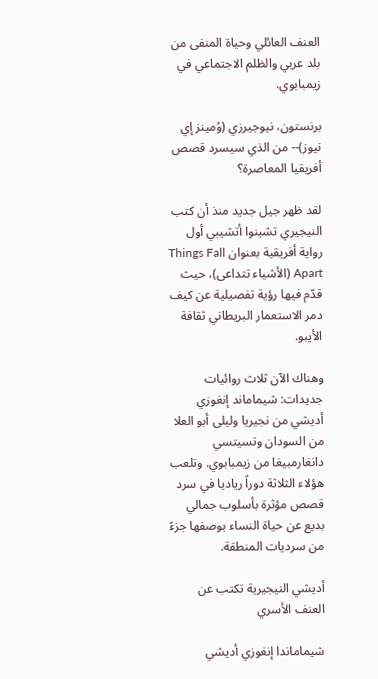العنف العائلي وحياة المنفى من بلد عربي والظلم الاجتماعي في زيمبابوي.

برنستون، نيوجيرزي (وُمينز إي نيوز)-- من الذي سيسرد قصص أفريقيا المعاصرة؟

لقد ظهر جيل جديد منذ أن كتب النيجيري تشينوا أتشيبي أول رواية أفريقية بعنوان Things Fall Apart (الأشياء تتداعى)، حيث قدّم فيها رؤية تفصيلية عن كيف دمر الاستعمار البريطاني ثقافة الأيبو.

وهناك الآن ثلاث روائيات جديدات: شيماماند إنغوزي أديشي من نجيريا وليلى أبو العلا من السودان وتسيتسي دانغارمبيغا من زيمبابوي. وتلعب هؤلاء الثلاثة دوراً رياديا في سرد قصص مؤثرة بأسلوب جمالي بديع عن حياة النساء بوصفها جزءً من سرديات المنطقة.

أديشي النيجيرية تكتب عن العنف الأسري

شيماماندا إنغوزي أديشي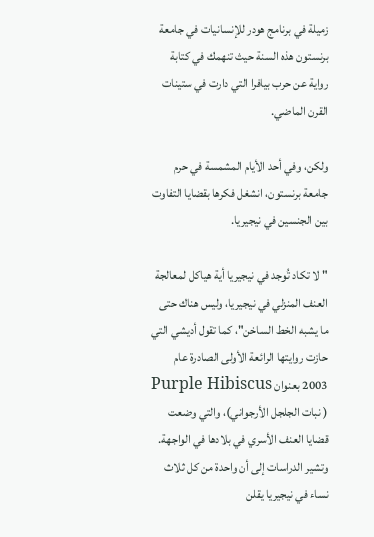زميلة في برنامج هودر للإنسانيات في جامعة برنستون هذه السنة حيث تنهمك في كتابة رواية عن حرب بيافرا التي دارت في ستينات القرن الماضي.

ولكن، وفي أحد الأيام المشمسة في حرم جامعة برنستون، انشغل فكرها بقضايا التفاوت بين الجنسين في نيجيريا.

" لا تكاد تُوجد في نيجيريا أية هياكل لمعالجة العنف المنزلي في نيجيريا، وليس هناك حتى ما يشبه الخط الساخن"، كما تقول أديشي التي حازت روايتها الرائعة الأولى الصادرة عام 2003 بعنوان Purple Hibiscus ( نبات الجلجل الأرجواني)، والتي وضعت قضايا العنف الأسري في بلادها في الواجهة. وتشير الدراسات إلى أن واحدة من كل ثلاث نساء في نيجيريا يقلن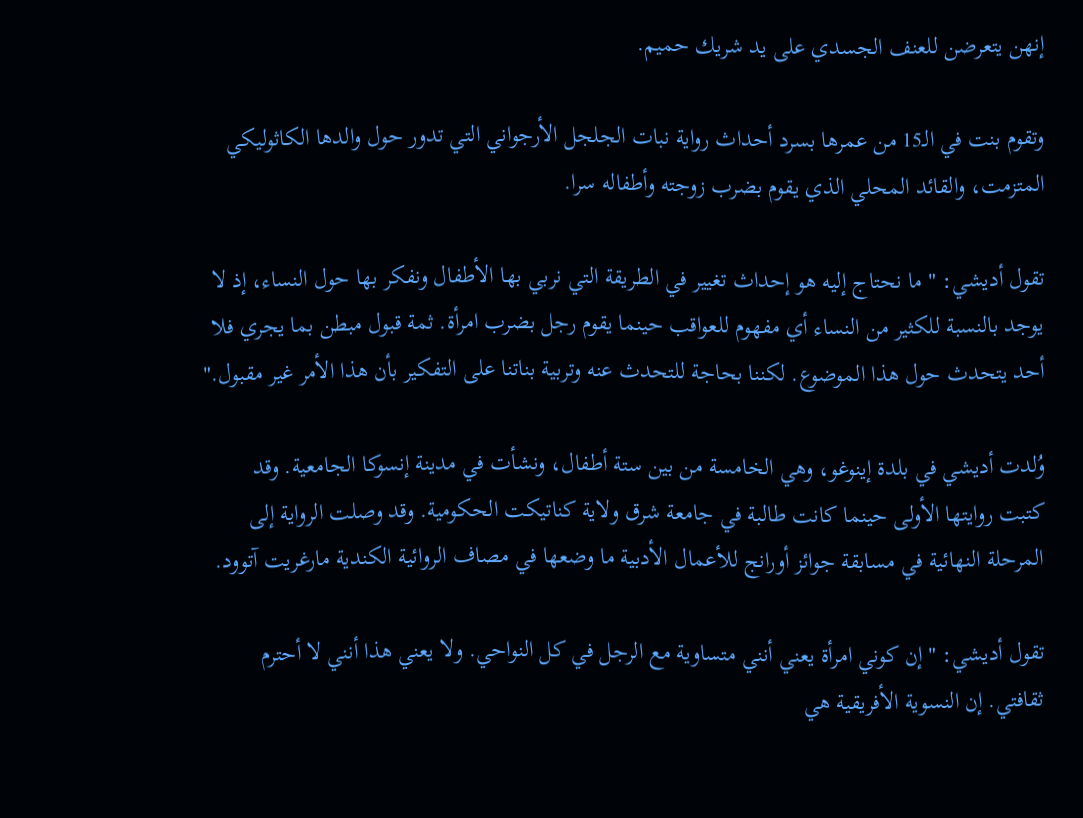إنهن يتعرضن للعنف الجسدي على يد شريك حميم.

وتقوم بنت في الـ15 من عمرها بسرد أحداث رواية نبات الجلجل الأرجواني التي تدور حول والدها الكاثوليكي المتزمت، والقائد المحلي الذي يقوم بضرب زوجته وأطفاله سرا.

تقول أديشي: " ما نحتاج إليه هو إحداث تغيير في الطريقة التي نربي بها الأطفال ونفكر بها حول النساء، إذ لا يوجد بالنسبة للكثير من النساء أي مفهوم للعواقب حينما يقوم رجل بضرب امرأة. ثمة قبول مبطن بما يجري فلا أحد يتحدث حول هذا الموضوع. لكننا بحاجة للتحدث عنه وتربية بناتنا على التفكير بأن هذا الأمر غير مقبول."

وُلدت أديشي في بلدة إينوغو، وهي الخامسة من بين ستة أطفال، ونشأت في مدينة إنسوكا الجامعية. وقد كتبت روايتها الأولى حينما كانت طالبة في جامعة شرق ولاية كناتيكت الحكومية. وقد وصلت الرواية إلى المرحلة النهائية في مسابقة جوائز أورانج للأعمال الأدبية ما وضعها في مصاف الروائية الكندية مارغريت آتوود.

تقول أديشي: " إن كوني امرأة يعني أنني متساوية مع الرجل في كل النواحي. ولا يعني هذا أنني لا أحترم ثقافتي. إن النسوية الأفريقية هي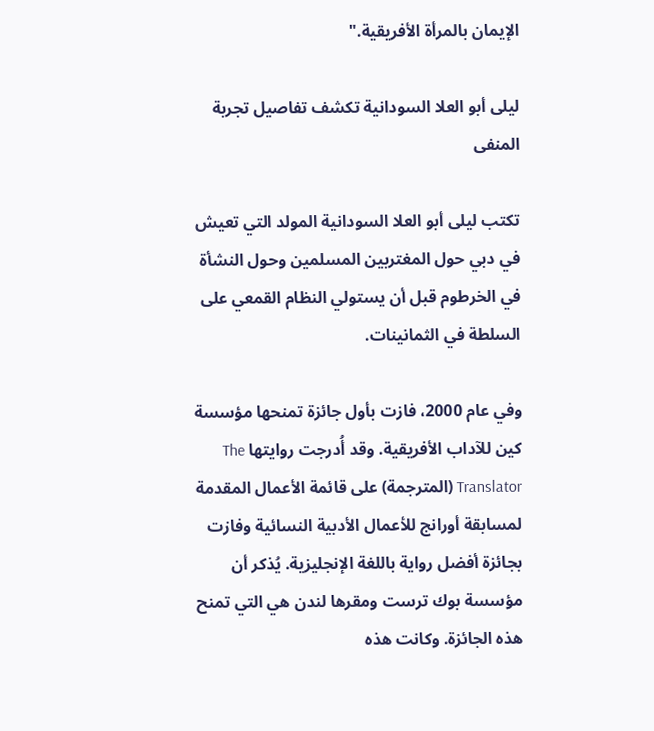الإيمان بالمرأة الأفريقية."

ليلى أبو العلا السودانية تكشف تفاصيل تجربة المنفى

تكتب ليلى أبو العلا السودانية المولد التي تعيش في دبي حول المغتربين المسلمين وحول النشأة في الخرطوم قبل أن يستولي النظام القمعي على السلطة في الثمانينات.

وفي عام 2000، فازت بأول جائزة تمنحها مؤسسة كين للآداب الأفريقية. وقد أُدرجت روايتها The Translator (المترجمة) على قائمة الأعمال المقدمة لمسابقة أورانج للأعمال الأدبية النسائية وفازت بجائزة أفضل رواية باللغة الإنجليزية. يُذكر أن مؤسسة بوك ترست ومقرها لندن هي التي تمنح هذه الجائزة. وكانت هذه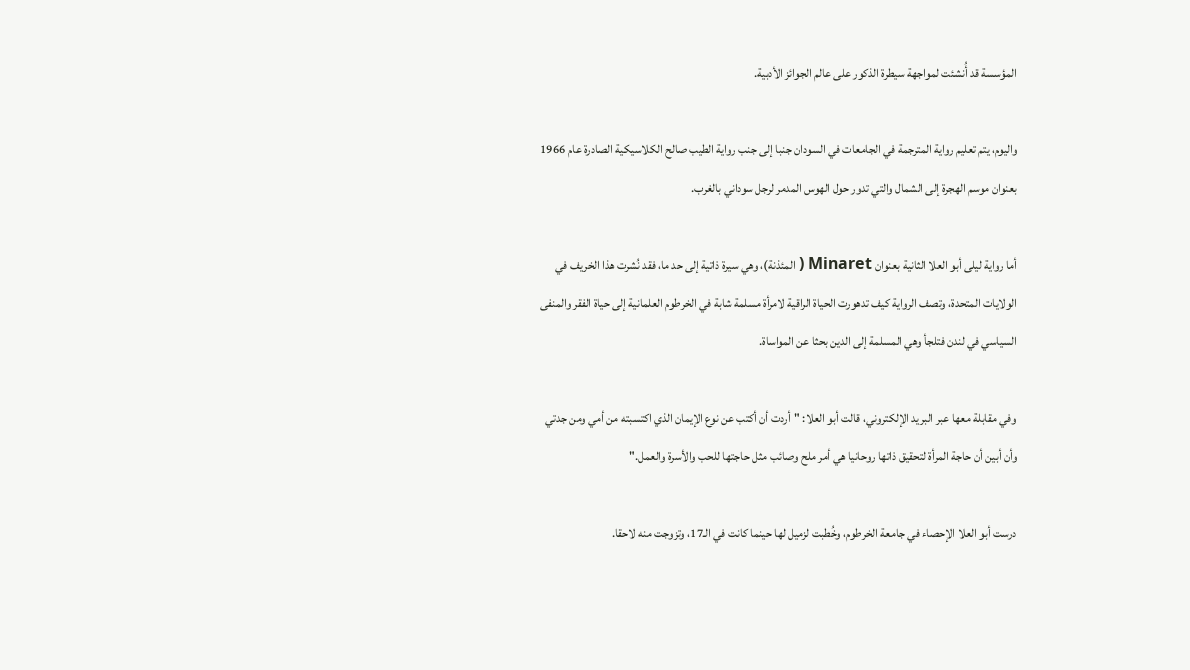المؤسسة قد أُنشئت لمواجهة سيطرة الذكور على عالم الجوائز الأدبية.

واليوم، يتم تعليم رواية المترجمة في الجامعات في السودان جنبا إلى جنب رواية الطيب صالح الكلاسيكية الصادرة عام 1966 بعنوان موسم الهجرة إلى الشمال والتي تدور حول الهوس المدمر لرجل سوداني بالغرب.

أما رواية ليلى أبو العلا الثانية بعنوان Minaret ( المئذنة)، وهي سيرة ذاتية إلى حد ما، فقد نُشرت هذا الخريف في الولايات المتحدة، وتصف الرواية كيف تدهورت الحياة الراقية لامرأة مسلمة شابة في الخرطوم العلمانية إلى حياة الفقر والمنفى السياسي في لندن فتلجأ وهي المسلمة إلى الدين بحثا عن المواساة.

وفي مقابلة معها عبر البريد الإلكتروني، قالت أبو العلا: "أردت أن أكتب عن نوع الإيمان الذي اكتسبته من أمي ومن جدتي وأن أبين أن حاجة المرأة لتحقيق ذاتها روحانيا هي أمر ملح وصائب مثل حاجتها للحب والأسرة والعمل."

درست أبو العلا الإحصاء في جامعة الخرطوم، وخُطبت لزميل لها حينما كانت في الـ17، وتزوجت منه لاحقا.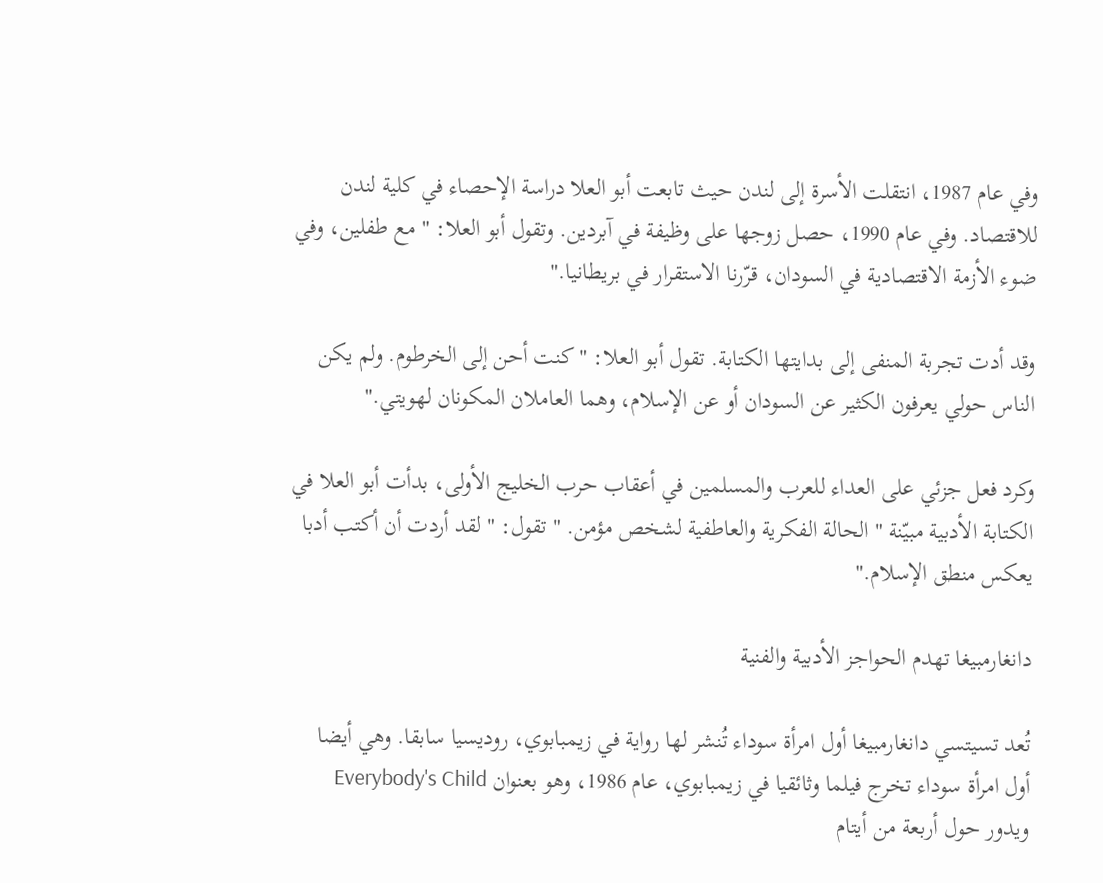وفي عام 1987، انتقلت الأسرة إلى لندن حيث تابعت أبو العلا دراسة الإحصاء في كلية لندن للاقتصاد. وفي عام 1990، حصل زوجها على وظيفة في آبردين. وتقول أبو العلا: " مع طفلين، وفي ضوء الأزمة الاقتصادية في السودان، قرّرنا الاستقرار في بريطانيا."

وقد أدت تجربة المنفى إلى بدايتها الكتابة. تقول أبو العلا: " كنت أحن إلى الخرطوم. ولم يكن الناس حولي يعرفون الكثير عن السودان أو عن الإسلام، وهما العاملان المكونان لهويتي."

وكرد فعل جزئي على العداء للعرب والمسلمين في أعقاب حرب الخليج الأولى، بدأت أبو العلا في الكتابة الأدبية مبيّنة " الحالة الفكرية والعاطفية لشخص مؤمن. " تقول: " لقد أردت أن أكتب أدبا يعكس منطق الإسلام."

دانغارمبيغا تهدم الحواجز الأدبية والفنية

تُعد تسيتسي دانغارمبيغا أول امرأة سوداء تُنشر لها رواية في زيمبابوي، روديسيا سابقا. وهي أيضا أول امرأة سوداء تخرج فيلما وثائقيا في زيمبابوي، عام 1986، وهو بعنوان Everybody's Child ويدور حول أربعة من أيتام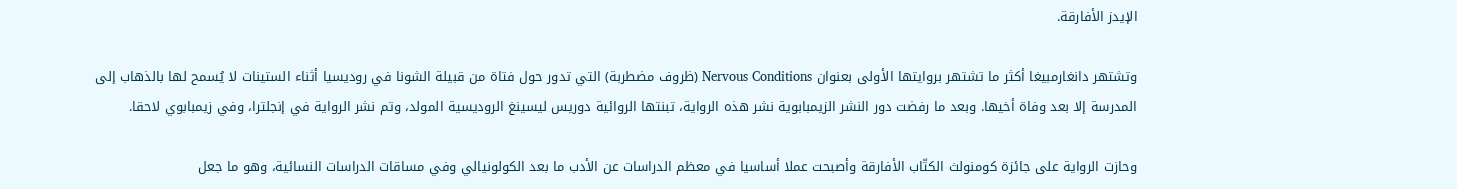الإيدز الأفارقة.

وتشتهر دانغارمبيغا أكثر ما تشتهر بروايتها الأولى بعنوان Nervous Conditions (ظروف مضطربة) التي تدور حول فتاة من قبيلة الشونا في روديسيا أثناء الستينات لا يُسمح لها بالذهاب إلى المدرسة إلا بعد وفاة أخيها. وبعد ما رفضت دور النشر الزيمبابوية نشر هذه الرواية، تبنتها الروائية دوريس ليسينغ الروديسية المولد، وتم نشر الرواية في إنجلترا، وفي زيمبابوي لاحقا.

وحازت الرواية على جائزة كومنولث الكتّاب الأفارقة وأصبحت عملا أساسيا في معظم الدراسات عن الأدب ما بعد الكولونيالي وفي مساقات الدراسات النسائية، وهو ما جعل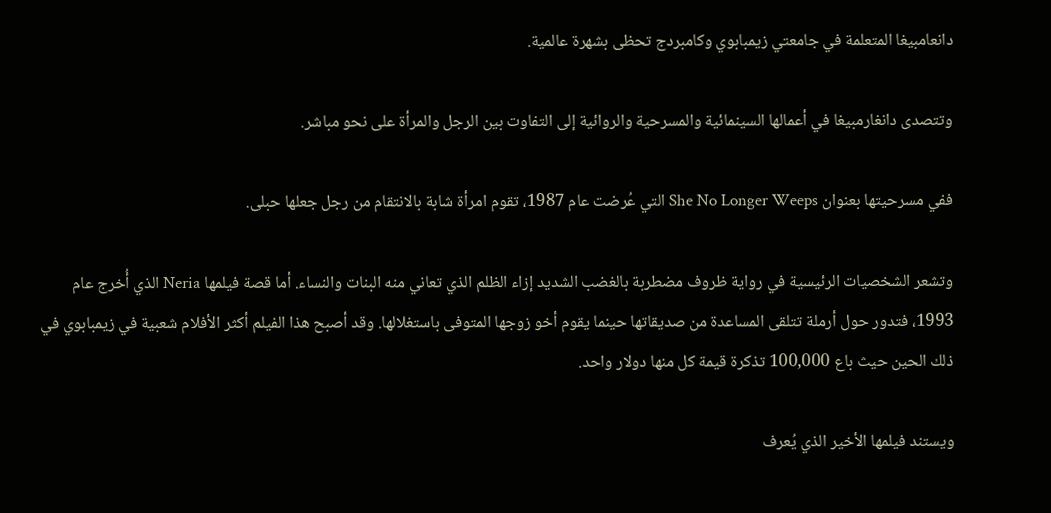دانعامبيغا المتعلمة في جامعتي زيمبابوي وكامبردج تحظى بشهرة عالمية.

وتتصدى دانغارمبيغا في أعمالها السينمائية والمسرحية والروائية إلى التفاوت بين الرجل والمرأة على نحو مباشر.

ففي مسرحيتها بعنوان She No Longer Weeps التي عُرضت عام 1987، تقوم امرأة شابة بالانتقام من رجل جعلها حبلى.

وتشعر الشخصيات الرئيسية في رواية ظروف مضطربة بالغضب الشديد إزاء الظلم الذي تعاني منه البنات والنساء. أما قصة فيلمها Neria الذي أُخرج عام 1993، فتدور حول أرملة تتلقى المساعدة من صديقاتها حينما يقوم أخو زوجها المتوفى باستغلالها. وقد أصبح هذا الفيلم أكثر الأفلام شعبية في زيمبابوي في ذلك الحين حيث باع 100,000 تذكرة قيمة كل منها دولار واحد.

ويستند فيلمها الأخير الذي يُعرف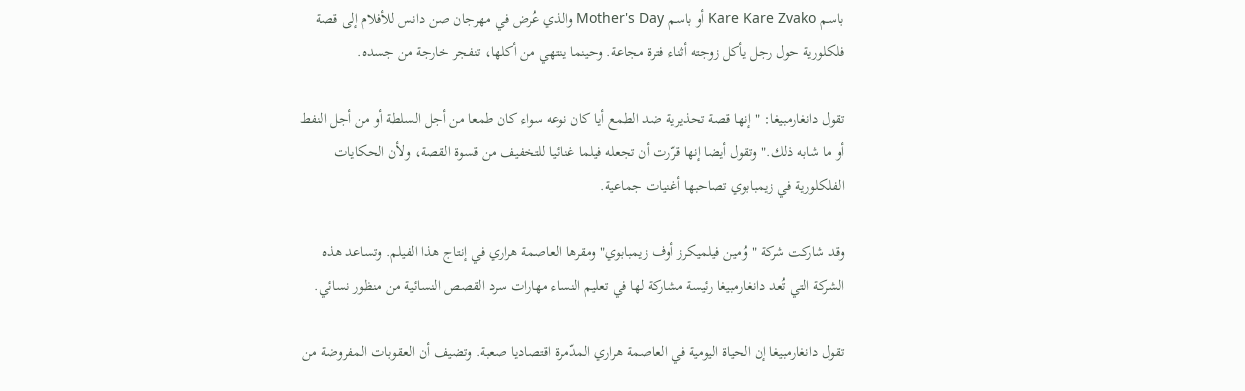باسم Kare Kare Zvako أو باسم Mother's Day والذي عُرض في مهرجان صن دانس للأفلام إلى قصة فلكلورية حول رجل يأكل زوجته أثناء فترة مجاعة. وحينما ينتهي من أكلها، تنفجر خارجة من جسده.

تقول دانغارمبيغا: " إنها قصة تحذيرية ضد الطمع أيا كان نوعه سواء كان طمعا من أجل السلطة أو من أجل النفط أو ما شابه ذلك." وتقول أيضا إنها قرّرت أن تجعله فيلما غنائيا للتخفيف من قسوة القصة، ولأن الحكايات الفلكلورية في زيمبابوي تصاحبها أغنيات جماعية.

وقد شاركت شركة "وُمين فيلميكرز أوف زيمبابوي" ومقرها العاصمة هراري في إنتاج هذا الفيلم. وتساعد هذه الشركة التي تُعد دانغارمبيغا رئيسة مشاركة لها في تعليم النساء مهارات سرد القصص النسائية من منظور نسائي.

تقول دانغارمبيغا إن الحياة اليومية في العاصمة هراري المدّمرة اقتصاديا صعبة. وتضيف أن العقوبات المفروضة من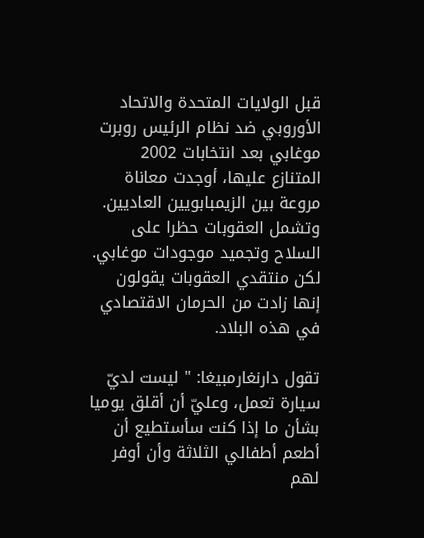قبل الولايات المتحدة والاتحاد الأوروبي ضد نظام الرئيس روبرت موغابي بعد انتخابات 2002 المتنازع عليها، أوجدت معاناة مروعة بين الزيمبابويين العاديين. وتشمل العقوبات حظرا على السلاح وتجميد موجودات موغابي. لكن منتقدي العقوبات يقولون إنها زادت من الحرمان الاقتصادي في هذه البلاد.

تقول دارنغارمبيغا: " ليست لديّ سيارة تعمل، وعليّ أن أقلق يوميا بشأن ما إذا كنت سأستطيع أن أطعم أطفالي الثلاثة وأن أوفر لهم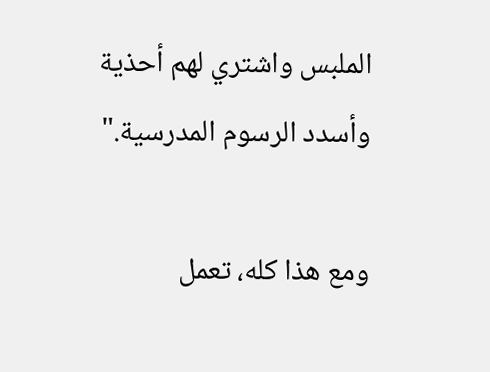الملبس واشتري لهم أحذية وأسدد الرسوم المدرسية."

ومع هذا كله، تعمل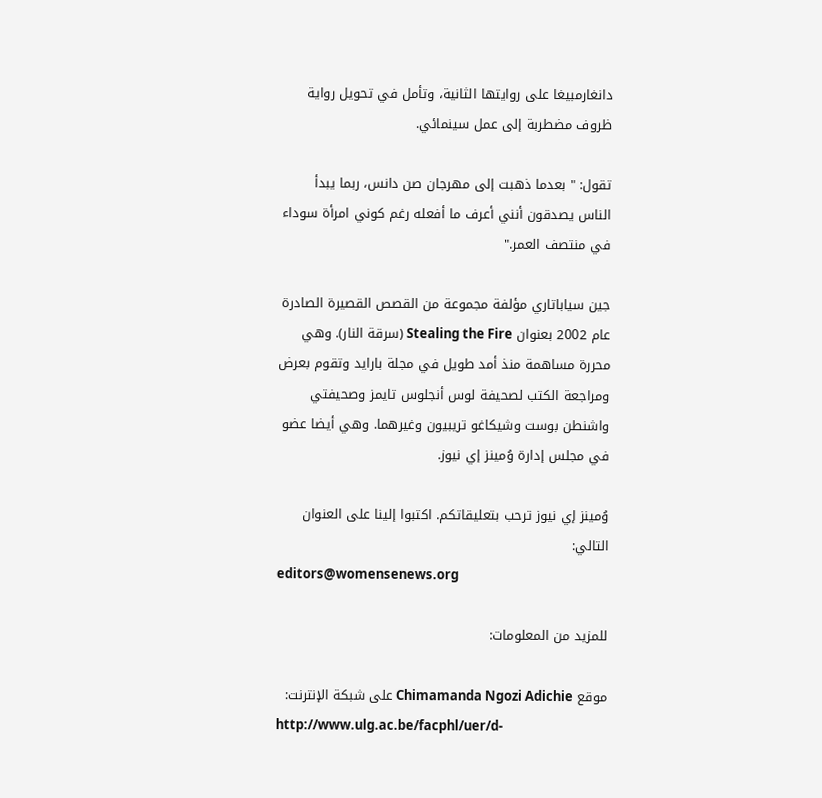دانغارمبيغا على روايتها الثانية، وتأمل في تحويل رواية ظروف مضطربة إلى عمل سينمائي.

تقول: " بعدما ذهبت إلى مهرجان صن دانس، ربما يبدأ الناس يصدقون أنني أعرف ما أفعله رغم كوني امرأة سوداء في منتصف العمر."

جين سياباتاري مؤلفة مجموعة من القصص القصيرة الصادرة عام 2002 بعنوان Stealing the Fire (سرقة النار). وهي محررة مساهمة منذ أمد طويل في مجلة بارايد وتقوم بعرض ومراجعة الكتب لصحيفة لوس أنجلوس تايمز وصحيفتي واشنطن بوست وشيكاغو تريبيون وغيرهما. وهي أيضا عضو في مجلس إدارة وُمينز إي نيوز.

وُمينز إي نيوز ترحب بتعليقاتكم. اكتبوا إلينا على العنوان التالي:
editors@womensenews.org

للمزيد من المعلومات:

موقع Chimamanda Ngozi Adichie على شبكة الإنترنت:
http://www.ulg.ac.be/facphl/uer/d-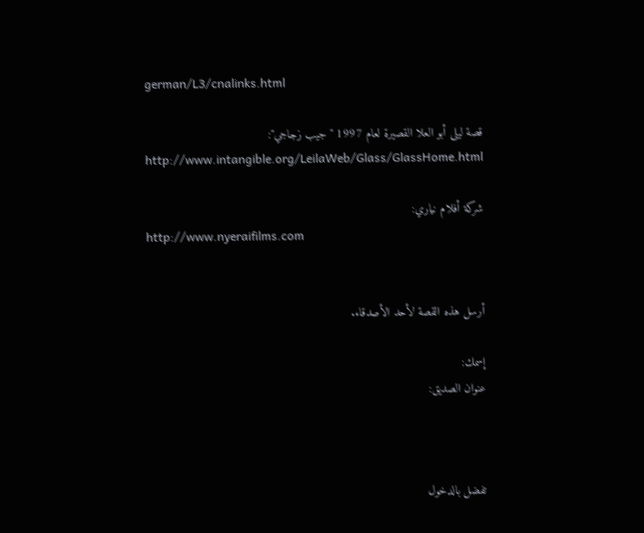german/L3/cnalinks.html

قصة ليلى أبو العلا القصيرة لعام 1997 "جيب زجاجي":
http://www.intangible.org/LeilaWeb/Glass/GlassHome.html

شركة أفلام نياري:
http://www.nyeraifilms.com


أرسل هذه القصة لأحد الأصدقاء.

إسمك:
عنوان الصديق:



تفضل بالدخول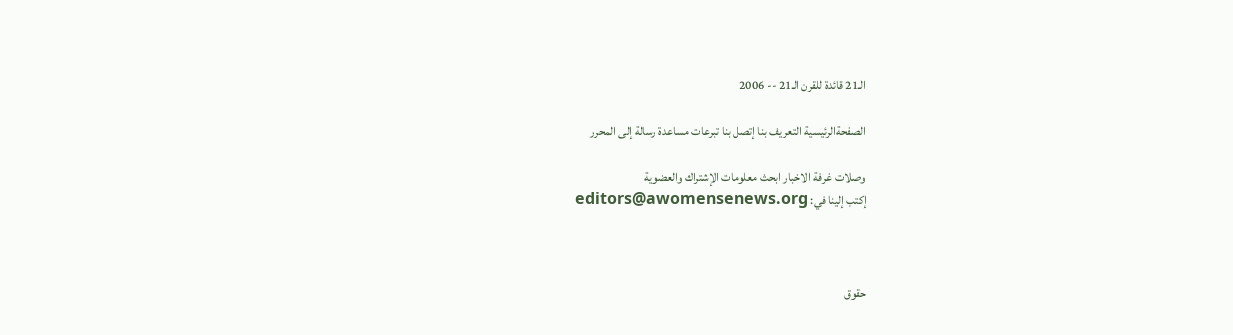الـ21 قائدة للقرن الـ21 -- 2006

الصفحةالرئيسية التعريف بنا إتصل بنا تبرعات مساعدة رسالة إلى المحرر

وصلات غرفة الاخبار ابحث معلومات الإشتراك والعضوية
إكتب إلينا في: editors@awomensenews.org



حقوق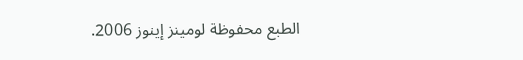الطبع محفوظة لومينز إينوز 2006.